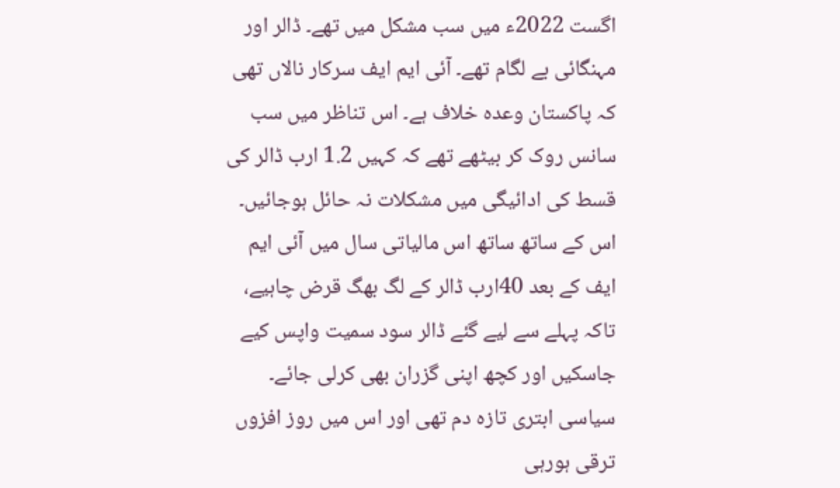اگست 2022ء میں سب مشکل میں تھے۔ ڈالر اور مہنگائی بے لگام تھے۔ آئی ایم ایف سرکار نالاں تھی کہ پاکستان وعدہ خلاف ہے۔ اس تناظر میں سب سانس روک کر بیٹھے تھے کہ کہیں 1.2 ارب ڈالر کی قسط کی ادائیگی میں مشکلات نہ حائل ہوجائیں۔ اس کے ساتھ ساتھ اس مالیاتی سال میں آئی ایم ایف کے بعد 40ارب ڈالر کے لگ بھگ قرض چاہیے، تاکہ پہلے سے لیے گئے ڈالر سود سمیت واپس کیے جاسکیں اور کچھ اپنی گزران بھی کرلی جائے۔ سیاسی ابتری تازہ دم تھی اور اس میں روز افزوں ترقی ہورہی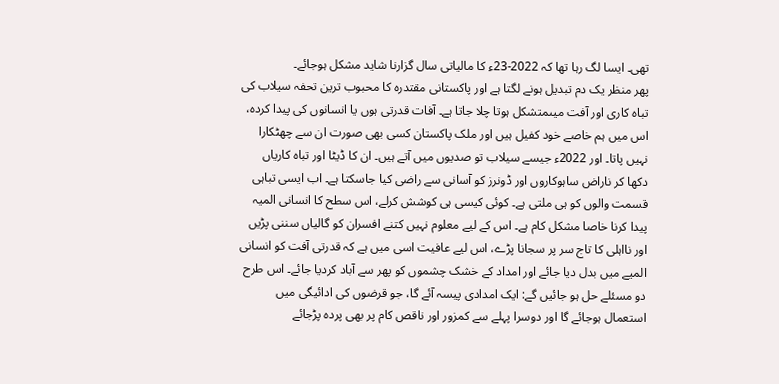تھی۔ ایسا لگ رہا تھا کہ 2022-23ء کا مالیاتی سال گزارنا شاید مشکل ہوجائے۔
پھر منظر یک دم تبدیل ہونے لگتا ہے اور پاکستانی مقتدرہ کا محبوب ترین تحفہ سیلاب کی تباہ کاری اور آفت میںمتشکل ہوتا چلا جاتا ہے۔ آفات قدرتی ہوں یا انسانوں کی پیدا کردہ، اس میں ہم خاصے خود کفیل ہیں اور ملک پاکستان کسی بھی صورت ان سے چھٹکارا نہیں پاتا۔ اور 2022ء جیسے سیلاب تو صدیوں میں آتے ہیں۔ ان کا ڈیٹا اور تباہ کاریاں دکھا کر ناراض ساہوکاروں اور ڈونرز کو آسانی سے راضی کیا جاسکتا ہے۔ اب ایسی تباہی قسمت والوں کو ہی ملتی ہے۔ کوئی کیسی ہی کوشش کرلے، اس سطح کا انسانی المیہ پیدا کرنا خاصا مشکل کام ہے۔ اس کے لیے معلوم نہیں کتنے افسران کو گالیاں سننی پڑیں اور نااہلی کا تاج سر پر سجانا پڑے، اس لیے عافیت اسی میں ہے کہ قدرتی آفت کو انسانی المیے میں بدل دیا جائے اور امداد کے خشک چشموں کو پھر سے آباد کردیا جائے۔ اس طرح دو مسئلے حل ہو جائیں گے: ایک امدادی پیسہ آئے گا، جو قرضوں کی ادائیگی میں استعمال ہوجائے گا اور دوسرا پہلے سے کمزور اور ناقص کام پر بھی پردہ پڑجائے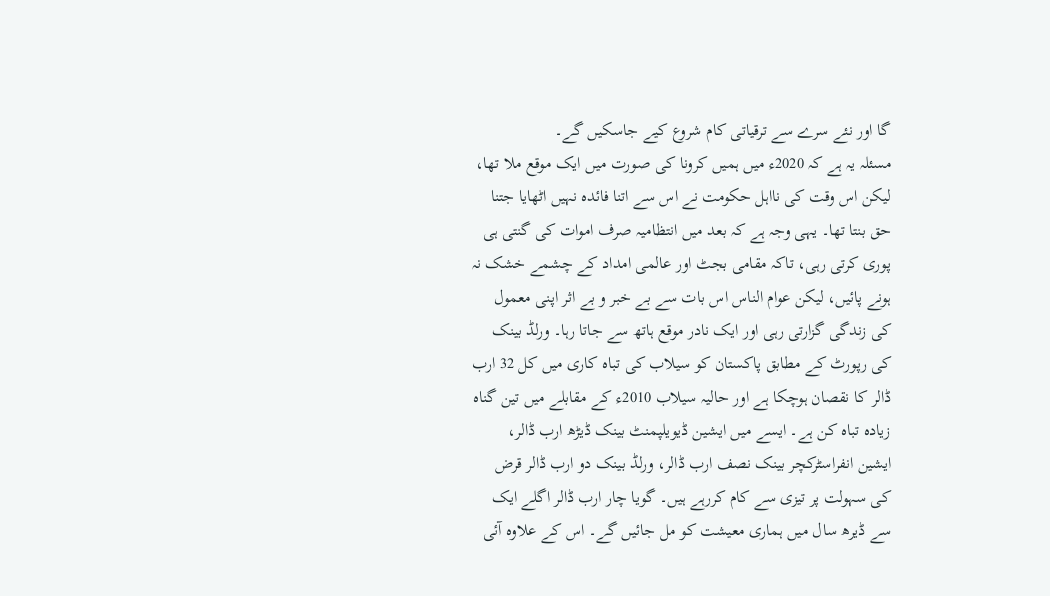گا اور نئے سرے سے ترقیاتی کام شروع کیے جاسکیں گے۔
مسئلہ یہ ہے کہ 2020ء میں ہمیں کرونا کی صورت میں ایک موقع ملا تھا، لیکن اس وقت کی نااہل حکومت نے اس سے اتنا فائدہ نہیں اٹھایا جتنا حق بنتا تھا۔ یہی وجہ ہے کہ بعد میں انتظامیہ صرف اموات کی گنتی ہی پوری کرتی رہی، تاکہ مقامی بجٹ اور عالمی امداد کے چشمے خشک نہ ہونے پائیں، لیکن عوام الناس اس بات سے بے خبر و بے اثر اپنی معمول کی زندگی گزارتی رہی اور ایک نادر موقع ہاتھ سے جاتا رہا۔ ورلڈ بینک کی رپورٹ کے مطابق پاکستان کو سیلاب کی تباہ کاری میں کل 32 ارب ڈالر کا نقصان ہوچکا ہے اور حالیہ سیلاب 2010ء کے مقابلے میں تین گناہ زیادہ تباہ کن ہے۔ ایسے میں ایشین ڈیویلپمنٹ بینک ڈیڑھ ارب ڈالر، ایشین انفراسٹرکچر بینک نصف ارب ڈالر، ورلڈ بینک دو ارب ڈالر قرض کی سہولت پر تیزی سے کام کررہے ہیں۔ گویا چار ارب ڈالر اگلے ایک سے ڈیرھ سال میں ہماری معیشت کو مل جائیں گے۔ اس کے علاوہ آئی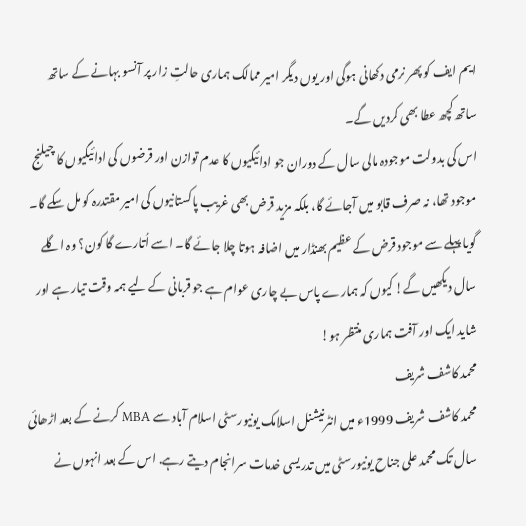ایم ایف کو پھر نرمی دکھانی ہوگی اور یوں دیگر امیر ممالک ہماری حالتِ زار پر آنسو بہانے کے ساتھ ساتھ کچھ عطا بھی کردیں گے۔
اس کی بدولت موجودہ مالی سال کے دوران جو ادائیگیوں کا عدم توازن اور قرضوں کی ادائیگیوں کا چیلنج موجود تھا، نہ صرف قابو میں آجائے گا، بلکہ مزید قرض بھی غریب پاکستانیوں کی امیر مقتدرہ کو مل سکے گا۔ گویا پہلے سے موجود قرض کے عظیم بھنڈار میں اضافہ ہوتا چلا جائے گا۔ اسے اُتارے گا کون؟ وہ اگلے سال دیکھیں گے! کیوں کہ ہمارے پاس بے چاری عوام ہے جو قربانی کے لیے ہمہ وقت تیار ہے اور شاید ایک اور آفت ہماری منتظر ہو!
محمد کاشف شریف
محمد کاشف شریف 1999ء میں انٹرنیشنل اسلامک یونیورسٹی اسلام آباد سے MBA کرنے کے بعد اڑھائی سال تک محمد علی جناح یونیورسٹی میں تدریسی خدمات سرانجام دیتے رہے. اس کے بعد انہوں نے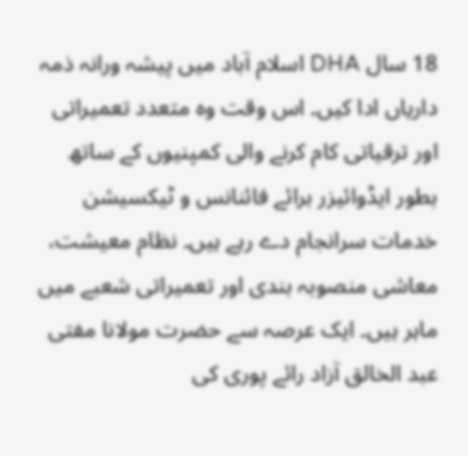18 سال DHA اسلام آباد میں پیشہ ورانہ ذمہ داریاں ادا کیں۔ اس وقت وہ متعدد تعمیراتی اور ترقیاتی کام کرنے والی کمپنیوں کے ساتھ بطور ایڈوائیزر برائے فائنانس و ٹیکسیشن خدمات سرانجام دے رہے ہیں۔ نظام معیشت، معاشی منصوبہ بندی اور تعمیراتی شعبے میں ماہر ہیں۔ ایک عرصہ سے حضرت مولانا مفتی عبد الخالق آزاد رائے پوری کی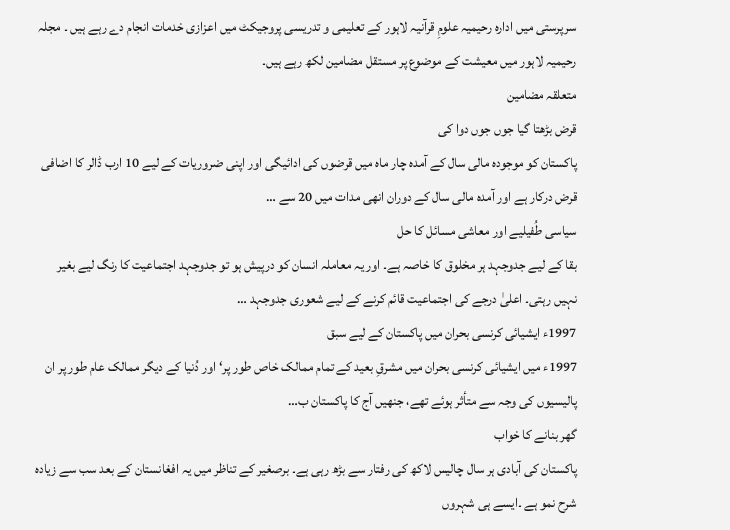سرپرستی میں ادارہ رحیمیہ علومِ قرآنیہ لاہور کے تعلیمی و تدریسی پروجیکٹ میں اعزازی خدمات انجام دے رہے ہیں ۔ مجلہ رحیمیہ لاہور میں معیشت کے موضوع پر مستقل مضامین لکھ رہے ہیں۔
متعلقہ مضامین
قرض بڑھتا گیا جوں جوں دوا کی
پاکستان کو موجودہ مالی سال کے آمدہ چار ماہ میں قرضوں کی ادائیگی اور اپنی ضروریات کے لیے 10 ارب ڈالر کا اضافی قرض درکار ہے اور آمدہ مالی سال کے دوران انھی مدات میں 20 سے …
سیاسی طُفیلیے اور معاشی مسائل کا حل
بقا کے لیے جدوجہد ہر مخلوق کا خاصہ ہے۔ اور یہ معاملہ انسان کو درپیش ہو تو جدوجہد اجتماعیت کا رنگ لیے بغیر نہیں رہتی۔ اعلیٰ درجے کی اجتماعیت قائم کرنے کے لیے شعوری جدوجہد …
1997ء ایشیائی کرنسی بحران میں پاکستان کے لیے سبق
1997ء میں ایشیائی کرنسی بحران میں مشرقِ بعید کے تمام ممالک خاص طور پر‘ اور دُنیا کے دیگر ممالک عام طور پر ان پالیسیوں کی وجہ سے متأثر ہوئے تھے، جنھیں آج کا پاکستان ب…
گھر بنانے کا خواب
پاکستان کی آبادی ہر سال چالیس لاکھ کی رفتار سے بڑھ رہی ہے۔ برصغیر کے تناظر میں یہ افغانستان کے بعد سب سے زیادہ شرح نمو ہے ۔ایسے ہی شہروں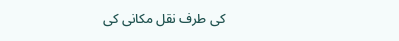کی طرف نقل مکانی کی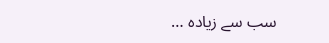سب سے زیادہ …